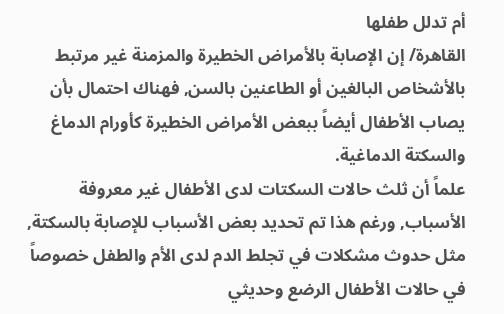أم تدلل طفلها
القاهرة/ إن الإصابة بالأمراض الخطيرة والمزمنة غير مرتبط بالأشخاص البالغين أو الطاعنين بالسن, فهناك احتمال بأن يصاب الأطفال أيضاً ببعض الأمراض الخطيرة كأورام الدماغ والسكتة الدماغية.
علماً أن ثلث حالات السكتات لدى الأطفال غير معروفة الأسباب, ورغم هذا تم تحديد بعض الأسباب للإصابة بالسكتة, مثل حدوث مشكلات في تجلط الدم لدى الأم والطفل خصوصاً في حالات الأطفال الرضع وحديثي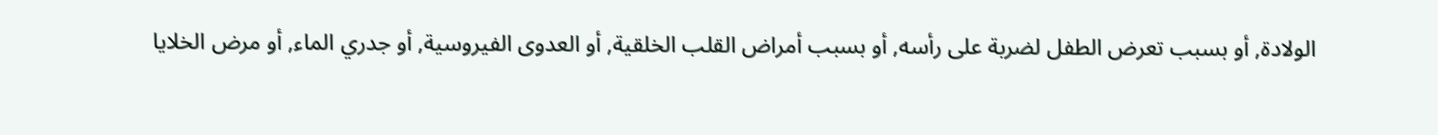الولادة, أو بسبب تعرض الطفل لضربة على رأسه, أو بسبب أمراض القلب الخلقية, أو العدوى الفيروسية, أو جدري الماء, أو مرض الخلايا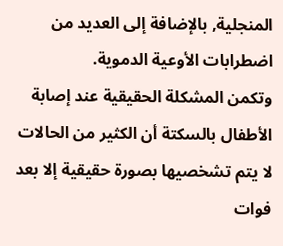المنجلية, بالإضافة إلى العديد من اضطرابات الأوعية الدموية.
وتكمن المشكلة الحقيقية عند إصابة الأطفال بالسكتة أن الكثير من الحالات لا يتم تشخصيها بصورة حقيقية إلا بعد فوات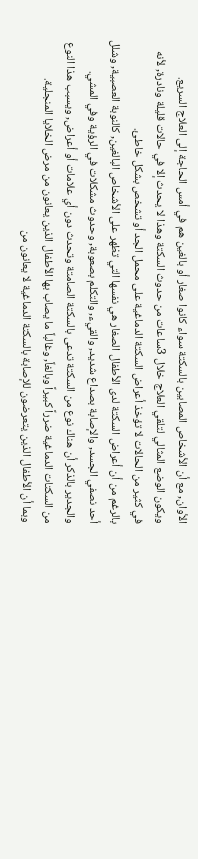الأوان, مع أن الأشخاص المصابين بالسكتة سواء كانوا صغار أو بالغين هم في أمس الحاجة إلى العلاج السريع.
ويكون الوضع المثالي لتلقي العلاج خلال 3ساعات من حدوث السكتة وهذا لا يحدث إلا في حالات قليلة ونادرة, لأنه في كثير من الحالات لا تؤخذ أعراض السكتة الدماغية على محمل الجد أو تشخص بشكل خاطئ.
بالرغم من أن أعراض السكتة لدى الأطفال الصغار هي نفسها التي تظهر على الأشخاص البالغين, كالنوبة العصبية, وشلل أحد نصفي الجسد, والإصابة بصداع شديد, والقيء, والتكلم بصعوبة, وحدوث مشكلات في الرؤية وفي المشي.
والجدير بالذكر أن هناك نوع من السكتة تدعى بالسكتة الصامتة وتحدث دون أي علامات أو أعراض, ويسبب هذا النوع من السكتات الدماغية ضرراً كبيراً وبالغاً, وغالباً ما يصاب بها الأطفال الذين يعانون من مرض الخلايا المنجلية.
وبما أن الأطفال الذين يتعرضون للإصابة بالسكتة الدماغية لا يعانون من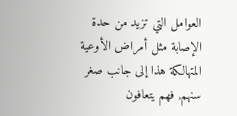العوامل التي تزيد من حدة الإصابة مثل أمراض الأوعية المتهالكة هذا إلى جانب صغر سنهم, فهم يتعافون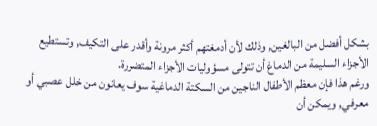بشكل أفضل من البالغين, وذلك لأن أدمغتهم أكثر مرونة وأقدر على التكيف, وتستطيع الأجزاء السليمة من الدماغ أن تتولى مسؤوليات الأجزاء المتضررة.
ورغم هذا فإن معظم الأطفال الناجين من السكتة الدماغية سوف يعانون من خلل عصبي أو معرفي, ويمكن أن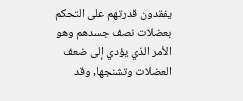يفقدون قدرتهم على التحكم بعضلات نصف جسدهم وهو الأمر الذي يؤدي إلى ضعف العضلات وتشنجها, وقد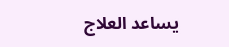يساعد العلاج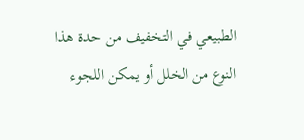الطبيعي في التخفيف من حدة هذا النوع من الخلل أو يمكن اللجوء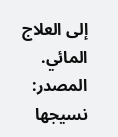إلى العلاج المائي.
المصدر: نسيجها